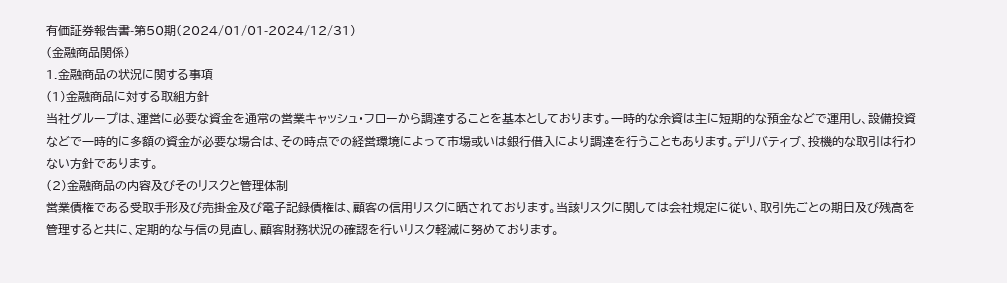有価証券報告書-第50期(2024/01/01-2024/12/31)
(金融商品関係)
1.金融商品の状況に関する事項
(1)金融商品に対する取組方針
当社グループは、運営に必要な資金を通常の営業キャッシュ・フローから調達することを基本としております。一時的な余資は主に短期的な預金などで運用し、設備投資などで一時的に多額の資金が必要な場合は、その時点での経営環境によって市場或いは銀行借入により調達を行うこともあります。デリバティブ、投機的な取引は行わない方針であります。
(2)金融商品の内容及びそのリスクと管理体制
営業債権である受取手形及び売掛金及び電子記録債権は、顧客の信用リスクに晒されております。当該リスクに関しては会社規定に従い、取引先ごとの期日及び残高を管理すると共に、定期的な与信の見直し、顧客財務状況の確認を行いリスク軽減に努めております。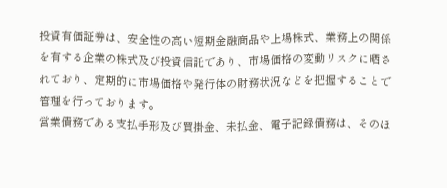投資有価証券は、安全性の高い短期金融商品や上場株式、業務上の関係を有する企業の株式及び投資信託であり、市場価格の変動リスクに晒されており、定期的に市場価格や発行体の財務状況などを把握することで管理を行っております。
営業債務である支払手形及び買掛金、未払金、電子記録債務は、そのほ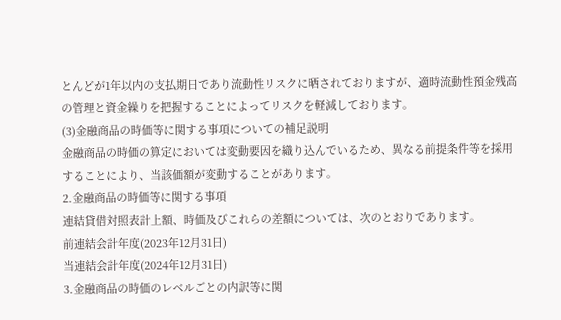とんどが1年以内の支払期日であり流動性リスクに晒されておりますが、適時流動性預金残高の管理と資金繰りを把握することによってリスクを軽減しております。
(3)金融商品の時価等に関する事項についての補足説明
金融商品の時価の算定においては変動要因を織り込んでいるため、異なる前提条件等を採用することにより、当該価額が変動することがあります。
2.金融商品の時価等に関する事項
連結貸借対照表計上額、時価及びこれらの差額については、次のとおりであります。
前連結会計年度(2023年12月31日)
当連結会計年度(2024年12月31日)
3.金融商品の時価のレベルごとの内訳等に関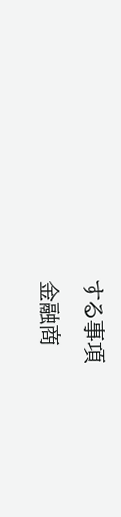する事項
金融商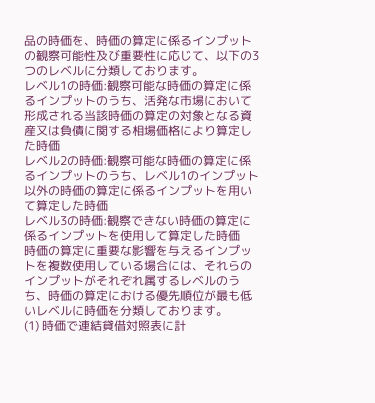品の時価を、時価の算定に係るインプットの観察可能性及び重要性に応じて、以下の3つのレベルに分類しております。
レベル1の時価:観察可能な時価の算定に係るインプットのうち、活発な市場において形成される当該時価の算定の対象となる資産又は負債に関する相場価格により算定した時価
レベル2の時価:観察可能な時価の算定に係るインプットのうち、レベル1のインプット以外の時価の算定に係るインプットを用いて算定した時価
レベル3の時価:観察できない時価の算定に係るインプットを使用して算定した時価
時価の算定に重要な影響を与えるインプットを複数使用している場合には、それらのインプットがそれぞれ属するレベルのうち、時価の算定における優先順位が最も低いレベルに時価を分類しております。
(1) 時価で連結貸借対照表に計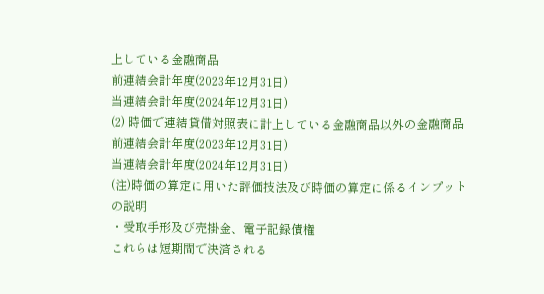上している金融商品
前連結会計年度(2023年12月31日)
当連結会計年度(2024年12月31日)
(2) 時価で連結貸借対照表に計上している金融商品以外の金融商品
前連結会計年度(2023年12月31日)
当連結会計年度(2024年12月31日)
(注)時価の算定に用いた評価技法及び時価の算定に係るインプットの説明
・受取手形及び売掛金、電子記録債権
これらは短期間で決済される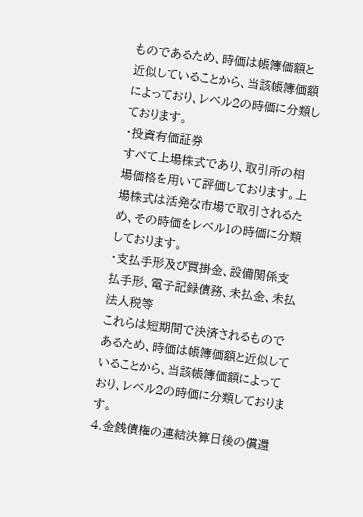ものであるため、時価は帳簿価額と近似していることから、当該帳簿価額によっており、レベル2の時価に分類しております。
・投資有価証券
すべて上場株式であり、取引所の相場価格を用いて評価しております。上場株式は活発な市場で取引されるため、その時価をレベル1の時価に分類しております。
・支払手形及び買掛金、設備関係支払手形、電子記録債務、未払金、未払法人税等
これらは短期間で決済されるものであるため、時価は帳簿価額と近似していることから、当該帳簿価額によっており、レベル2の時価に分類しております。
4.金銭債権の連結決算日後の償還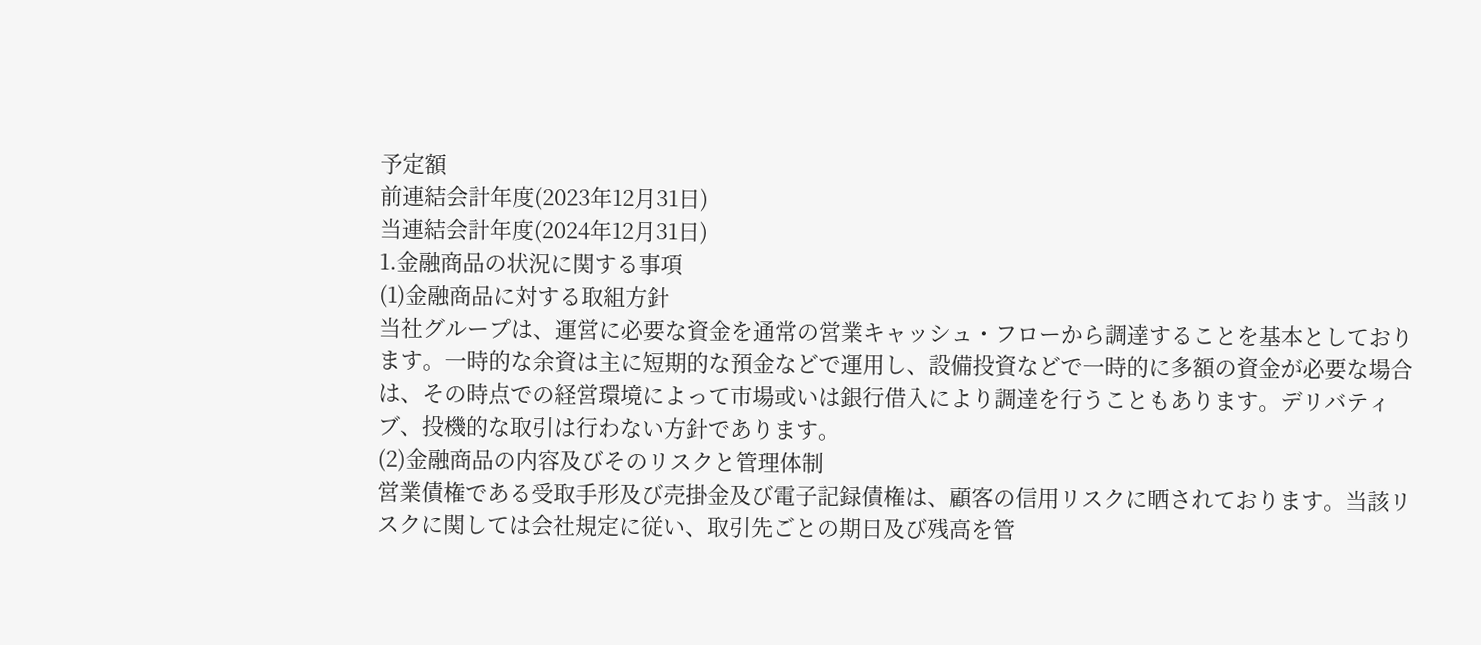予定額
前連結会計年度(2023年12月31日)
当連結会計年度(2024年12月31日)
1.金融商品の状況に関する事項
(1)金融商品に対する取組方針
当社グループは、運営に必要な資金を通常の営業キャッシュ・フローから調達することを基本としております。一時的な余資は主に短期的な預金などで運用し、設備投資などで一時的に多額の資金が必要な場合は、その時点での経営環境によって市場或いは銀行借入により調達を行うこともあります。デリバティブ、投機的な取引は行わない方針であります。
(2)金融商品の内容及びそのリスクと管理体制
営業債権である受取手形及び売掛金及び電子記録債権は、顧客の信用リスクに晒されております。当該リスクに関しては会社規定に従い、取引先ごとの期日及び残高を管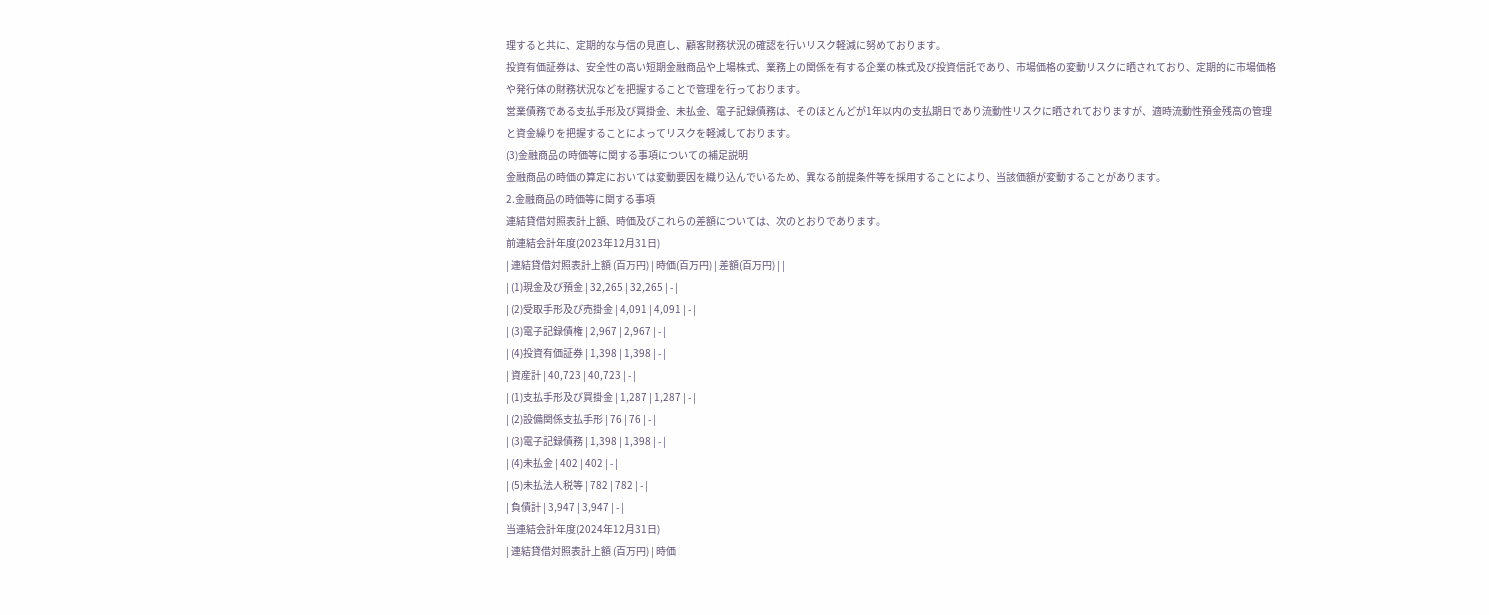理すると共に、定期的な与信の見直し、顧客財務状況の確認を行いリスク軽減に努めております。
投資有価証券は、安全性の高い短期金融商品や上場株式、業務上の関係を有する企業の株式及び投資信託であり、市場価格の変動リスクに晒されており、定期的に市場価格や発行体の財務状況などを把握することで管理を行っております。
営業債務である支払手形及び買掛金、未払金、電子記録債務は、そのほとんどが1年以内の支払期日であり流動性リスクに晒されておりますが、適時流動性預金残高の管理と資金繰りを把握することによってリスクを軽減しております。
(3)金融商品の時価等に関する事項についての補足説明
金融商品の時価の算定においては変動要因を織り込んでいるため、異なる前提条件等を採用することにより、当該価額が変動することがあります。
2.金融商品の時価等に関する事項
連結貸借対照表計上額、時価及びこれらの差額については、次のとおりであります。
前連結会計年度(2023年12月31日)
| 連結貸借対照表計上額 (百万円) | 時価(百万円) | 差額(百万円) | |
| (1)現金及び預金 | 32,265 | 32,265 | - |
| (2)受取手形及び売掛金 | 4,091 | 4,091 | - |
| (3)電子記録債権 | 2,967 | 2,967 | - |
| (4)投資有価証券 | 1,398 | 1,398 | - |
| 資産計 | 40,723 | 40,723 | - |
| (1)支払手形及び買掛金 | 1,287 | 1,287 | - |
| (2)設備関係支払手形 | 76 | 76 | - |
| (3)電子記録債務 | 1,398 | 1,398 | - |
| (4)未払金 | 402 | 402 | - |
| (5)未払法人税等 | 782 | 782 | - |
| 負債計 | 3,947 | 3,947 | - |
当連結会計年度(2024年12月31日)
| 連結貸借対照表計上額 (百万円) | 時価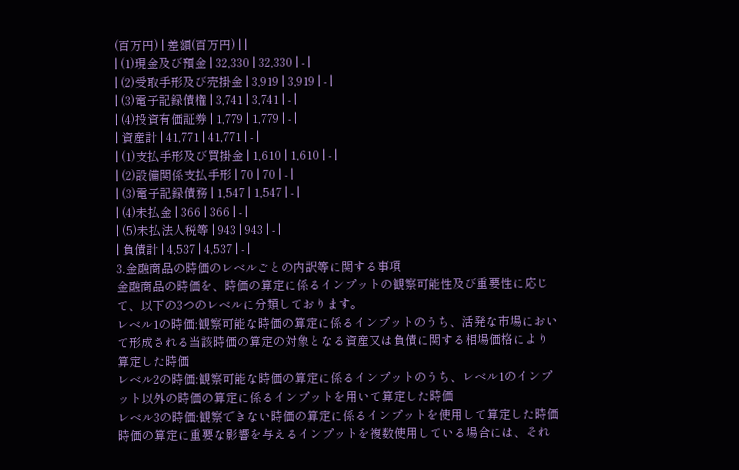(百万円) | 差額(百万円) | |
| (1)現金及び預金 | 32,330 | 32,330 | - |
| (2)受取手形及び売掛金 | 3,919 | 3,919 | - |
| (3)電子記録債権 | 3,741 | 3,741 | - |
| (4)投資有価証券 | 1,779 | 1,779 | - |
| 資産計 | 41,771 | 41,771 | - |
| (1)支払手形及び買掛金 | 1,610 | 1,610 | - |
| (2)設備関係支払手形 | 70 | 70 | - |
| (3)電子記録債務 | 1,547 | 1,547 | - |
| (4)未払金 | 366 | 366 | - |
| (5)未払法人税等 | 943 | 943 | - |
| 負債計 | 4,537 | 4,537 | - |
3.金融商品の時価のレベルごとの内訳等に関する事項
金融商品の時価を、時価の算定に係るインプットの観察可能性及び重要性に応じて、以下の3つのレベルに分類しております。
レベル1の時価:観察可能な時価の算定に係るインプットのうち、活発な市場において形成される当該時価の算定の対象となる資産又は負債に関する相場価格により算定した時価
レベル2の時価:観察可能な時価の算定に係るインプットのうち、レベル1のインプット以外の時価の算定に係るインプットを用いて算定した時価
レベル3の時価:観察できない時価の算定に係るインプットを使用して算定した時価
時価の算定に重要な影響を与えるインプットを複数使用している場合には、それ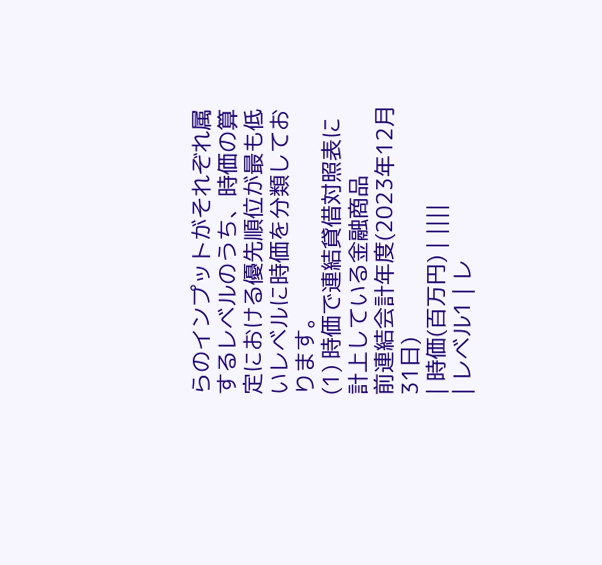らのインプットがそれぞれ属するレベルのうち、時価の算定における優先順位が最も低いレベルに時価を分類しております。
(1) 時価で連結貸借対照表に計上している金融商品
前連結会計年度(2023年12月31日)
| 時価(百万円) | ||||
| レベル1 | レ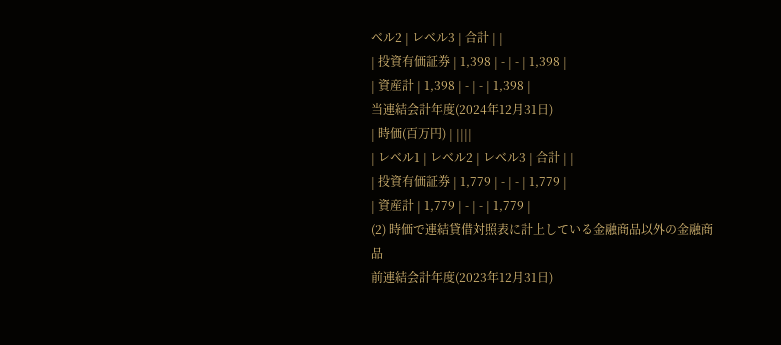ベル2 | レベル3 | 合計 | |
| 投資有価証券 | 1,398 | - | - | 1,398 |
| 資産計 | 1,398 | - | - | 1,398 |
当連結会計年度(2024年12月31日)
| 時価(百万円) | ||||
| レベル1 | レベル2 | レベル3 | 合計 | |
| 投資有価証券 | 1,779 | - | - | 1,779 |
| 資産計 | 1,779 | - | - | 1,779 |
(2) 時価で連結貸借対照表に計上している金融商品以外の金融商品
前連結会計年度(2023年12月31日)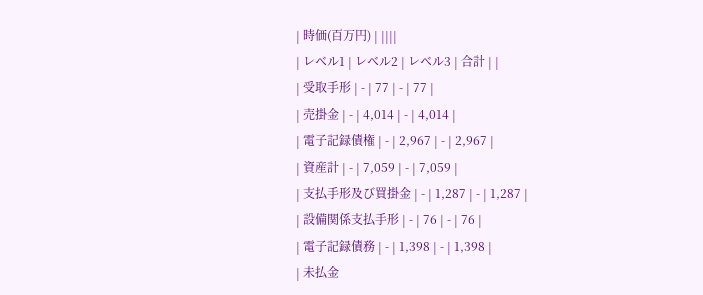| 時価(百万円) | ||||
| レベル1 | レベル2 | レベル3 | 合計 | |
| 受取手形 | - | 77 | - | 77 |
| 売掛金 | - | 4,014 | - | 4,014 |
| 電子記録債権 | - | 2,967 | - | 2,967 |
| 資産計 | - | 7,059 | - | 7,059 |
| 支払手形及び買掛金 | - | 1,287 | - | 1,287 |
| 設備関係支払手形 | - | 76 | - | 76 |
| 電子記録債務 | - | 1,398 | - | 1,398 |
| 未払金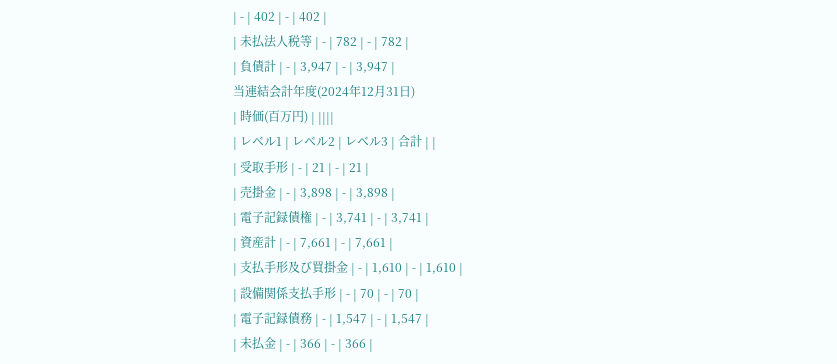| - | 402 | - | 402 |
| 未払法人税等 | - | 782 | - | 782 |
| 負債計 | - | 3,947 | - | 3,947 |
当連結会計年度(2024年12月31日)
| 時価(百万円) | ||||
| レベル1 | レベル2 | レベル3 | 合計 | |
| 受取手形 | - | 21 | - | 21 |
| 売掛金 | - | 3,898 | - | 3,898 |
| 電子記録債権 | - | 3,741 | - | 3,741 |
| 資産計 | - | 7,661 | - | 7,661 |
| 支払手形及び買掛金 | - | 1,610 | - | 1,610 |
| 設備関係支払手形 | - | 70 | - | 70 |
| 電子記録債務 | - | 1,547 | - | 1,547 |
| 未払金 | - | 366 | - | 366 |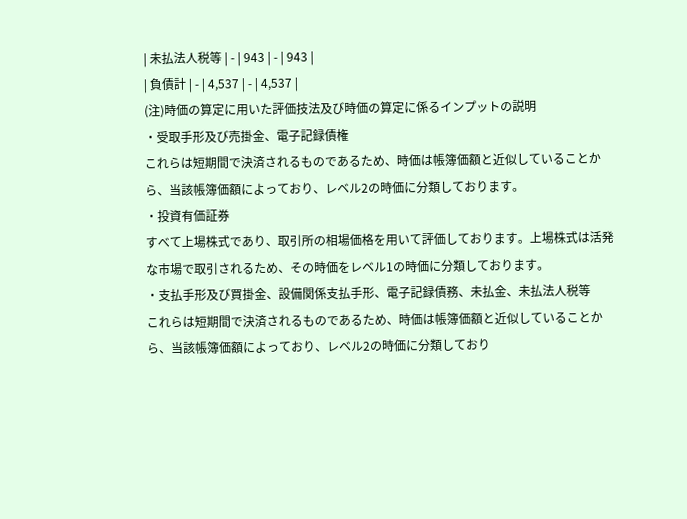| 未払法人税等 | - | 943 | - | 943 |
| 負債計 | - | 4,537 | - | 4,537 |
(注)時価の算定に用いた評価技法及び時価の算定に係るインプットの説明
・受取手形及び売掛金、電子記録債権
これらは短期間で決済されるものであるため、時価は帳簿価額と近似していることから、当該帳簿価額によっており、レベル2の時価に分類しております。
・投資有価証券
すべて上場株式であり、取引所の相場価格を用いて評価しております。上場株式は活発な市場で取引されるため、その時価をレベル1の時価に分類しております。
・支払手形及び買掛金、設備関係支払手形、電子記録債務、未払金、未払法人税等
これらは短期間で決済されるものであるため、時価は帳簿価額と近似していることから、当該帳簿価額によっており、レベル2の時価に分類しており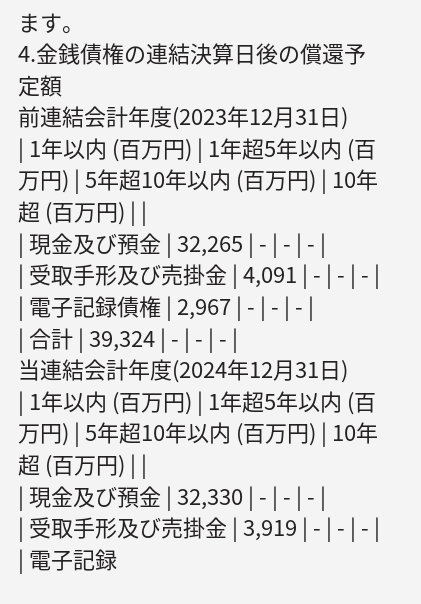ます。
4.金銭債権の連結決算日後の償還予定額
前連結会計年度(2023年12月31日)
| 1年以内 (百万円) | 1年超5年以内 (百万円) | 5年超10年以内 (百万円) | 10年超 (百万円) | |
| 現金及び預金 | 32,265 | - | - | - |
| 受取手形及び売掛金 | 4,091 | - | - | - |
| 電子記録債権 | 2,967 | - | - | - |
| 合計 | 39,324 | - | - | - |
当連結会計年度(2024年12月31日)
| 1年以内 (百万円) | 1年超5年以内 (百万円) | 5年超10年以内 (百万円) | 10年超 (百万円) | |
| 現金及び預金 | 32,330 | - | - | - |
| 受取手形及び売掛金 | 3,919 | - | - | - |
| 電子記録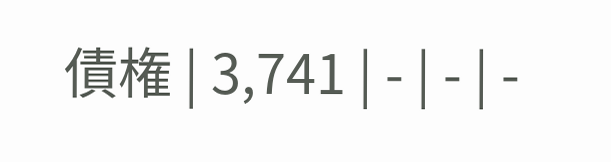債権 | 3,741 | - | - | -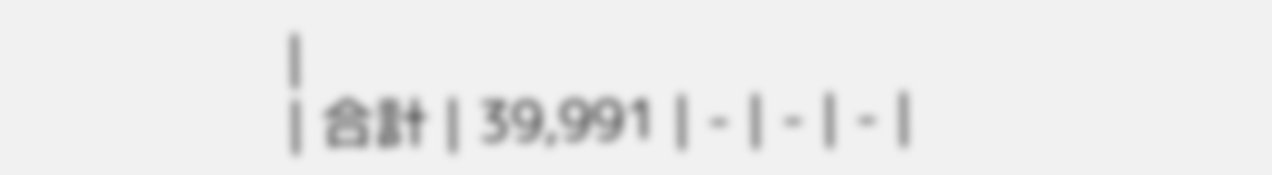|
| 合計 | 39,991 | - | - | - |